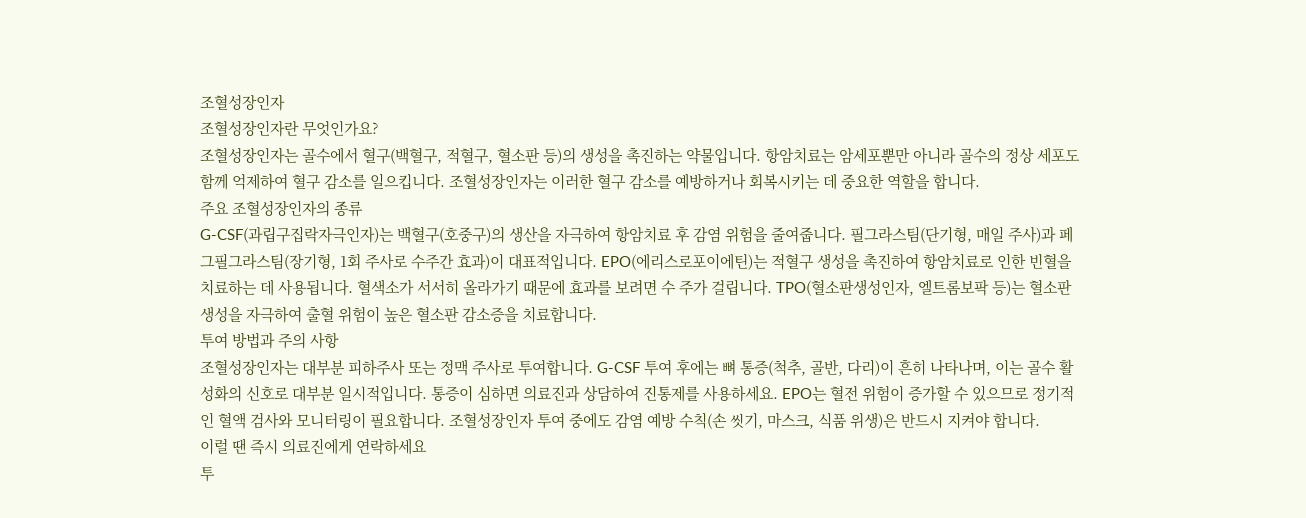조혈성장인자
조혈성장인자란 무엇인가요?
조혈성장인자는 골수에서 혈구(백혈구, 적혈구, 혈소판 등)의 생성을 촉진하는 약물입니다. 항암치료는 암세포뿐만 아니라 골수의 정상 세포도 함께 억제하여 혈구 감소를 일으킵니다. 조혈성장인자는 이러한 혈구 감소를 예방하거나 회복시키는 데 중요한 역할을 합니다.
주요 조혈성장인자의 종류
G-CSF(과립구집락자극인자)는 백혈구(호중구)의 생산을 자극하여 항암치료 후 감염 위험을 줄여줍니다. 필그라스팀(단기형, 매일 주사)과 페그필그라스팀(장기형, 1회 주사로 수주간 효과)이 대표적입니다. EPO(에리스로포이에틴)는 적혈구 생성을 촉진하여 항암치료로 인한 빈혈을 치료하는 데 사용됩니다. 혈색소가 서서히 올라가기 때문에 효과를 보려면 수 주가 걸립니다. TPO(혈소판생성인자, 엘트롬보팍 등)는 혈소판 생성을 자극하여 출혈 위험이 높은 혈소판 감소증을 치료합니다.
투여 방법과 주의 사항
조혈성장인자는 대부분 피하주사 또는 정맥 주사로 투여합니다. G-CSF 투여 후에는 뼈 통증(척추, 골반, 다리)이 흔히 나타나며, 이는 골수 활성화의 신호로 대부분 일시적입니다. 통증이 심하면 의료진과 상담하여 진통제를 사용하세요. EPO는 혈전 위험이 증가할 수 있으므로 정기적인 혈액 검사와 모니터링이 필요합니다. 조혈성장인자 투여 중에도 감염 예방 수칙(손 씻기, 마스크, 식품 위생)은 반드시 지켜야 합니다.
이럴 땐 즉시 의료진에게 연락하세요
투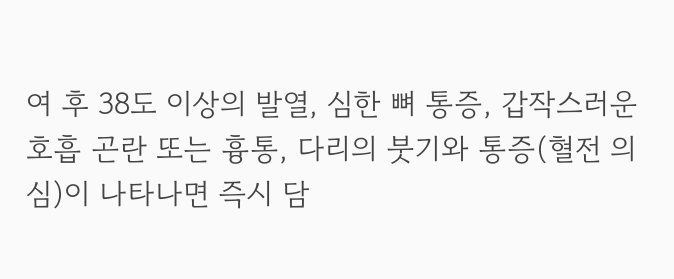여 후 38도 이상의 발열, 심한 뼈 통증, 갑작스러운 호흡 곤란 또는 흉통, 다리의 붓기와 통증(혈전 의심)이 나타나면 즉시 담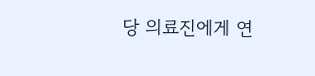당 의료진에게 연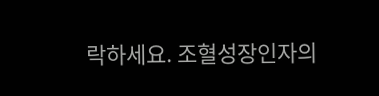락하세요. 조혈성장인자의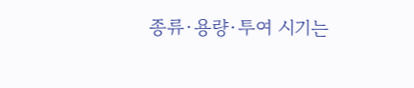종류·용량·투여 시기는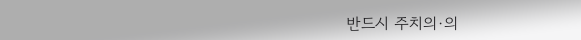반드시 주치의·의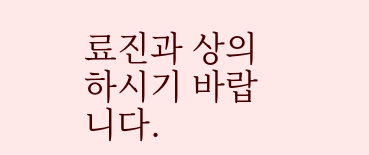료진과 상의하시기 바랍니다.